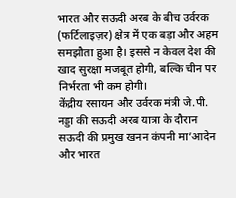भारत और सऊदी अरब के बीच उर्वरक (फर्टिलाइज़र) क्षेत्र में एक बड़ा और अहम समझौता हुआ है। इससे न केवल देश की खाद सुरक्षा मजबूत होगी, बल्कि चीन पर निर्भरता भी कम होगी।
केंद्रीय रसायन और उर्वरक मंत्री जे.पी. नड्डा की सऊदी अरब यात्रा के दौरान सऊदी की प्रमुख खनन कंपनी मा’आदेन और भारत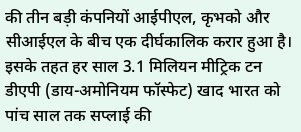की तीन बड़ी कंपनियों आईपीएल, कृभको और सीआईएल के बीच एक दीर्घकालिक करार हुआ है। इसके तहत हर साल 3.1 मिलियन मीट्रिक टन डीएपी (डाय-अमोनियम फॉस्फेट) खाद भारत को पांच साल तक सप्लाई की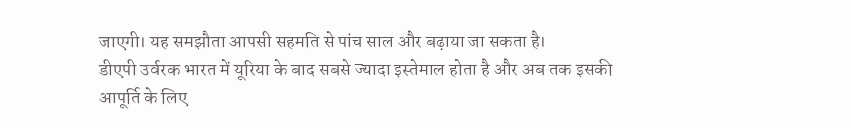जाएगी। यह समझौता आपसी सहमति से पांच साल और बढ़ाया जा सकता है।
डीएपी उर्वरक भारत में यूरिया के बाद सबसे ज्यादा इस्तेमाल होता है और अब तक इसकी आपूर्ति के लिए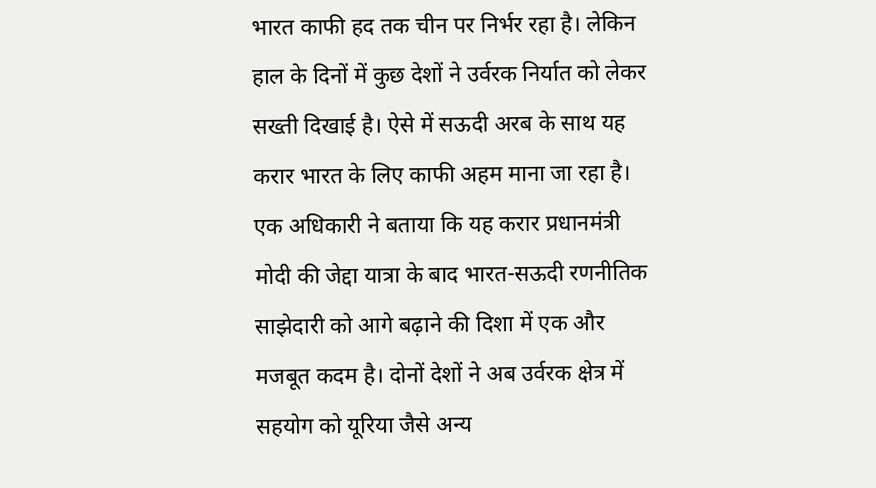भारत काफी हद तक चीन पर निर्भर रहा है। लेकिन हाल के दिनों में कुछ देशों ने उर्वरक निर्यात को लेकर सख्ती दिखाई है। ऐसे में सऊदी अरब के साथ यह करार भारत के लिए काफी अहम माना जा रहा है।
एक अधिकारी ने बताया कि यह करार प्रधानमंत्री मोदी की जेद्दा यात्रा के बाद भारत-सऊदी रणनीतिक साझेदारी को आगे बढ़ाने की दिशा में एक और मजबूत कदम है। दोनों देशों ने अब उर्वरक क्षेत्र में सहयोग को यूरिया जैसे अन्य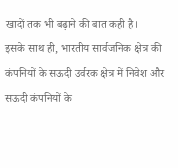खादों तक भी बढ़ाने की बात कही है।
इसके साथ ही, भारतीय सार्वजनिक क्षेत्र की कंपनियों के सऊदी उर्वरक क्षेत्र में निवेश और सऊदी कंपनियों के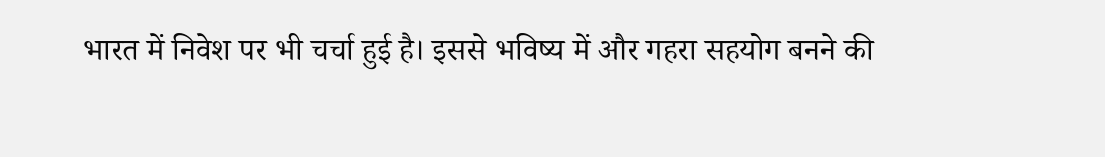भारत में निवेश पर भी चर्चा हुई है। इससे भविष्य में और गहरा सहयोग बनने की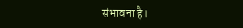संभावना है।